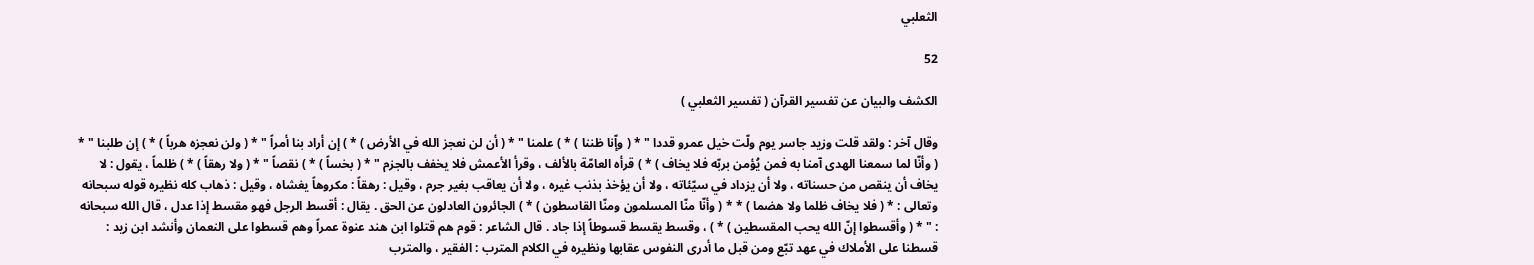الثعلبي

52

الكشف والبيان عن تفسير القرآن ( تفسير الثعلبي )

وقال آخر : ولقد قلت وزيد جاسر يوم ولّت خيل عمرو قددا " * ( وإّنا ظننا ) * ) علمنا " * ( أن لن نعجز الله في الأرض ) * ) إن أراد بنا أمراً " * ( ولن نعجزه هرباً ) * ) إن طلبنا " * ( وأنّا لما سمعنا الهدى آمنا به فمن يُؤمن بربّه فلا يخاف ) * ) قرأه العامّة بالألف ، وقرأ الأعمش فلا يخفف بالجزم " * ( بخساً ) * ) نقصاً " * ( ولا رهقاً ) * ) ظلماً ، يقول : لا يخاف أن ينقص من حسناته ، ولا أن يزداد في سيّئاته ، ولا أن يؤخذ بذنب غيره ، ولا أن يعاقب بغير جرم ، وقيل : رهقاً : مكروهاً يغشاه ، وقيل : ذهاب كله نظيره قوله سبحانه وتعالى : * ( فلا يخاف ظلما ولا هضما ) * * ( وأنّا منّا المسلمون ومنّا القاسطون ) * ) الجائرون العادلون عن الحق . يقال : أقسط الرجل فهو مقسط إذا عدل ، قال الله سبحانه : " * ( وأقسطوا إنّ الله يحب المقسطين ) * ) ، وقسط يقسط قسوطاً إذا جاد . قال الشاعر : قوم هم قتلوا ابن هند عنوة عمراً وهم قسطوا على النعمان وأنشد ابن زيد : قسطنا على الأملاك في عهد تبّع ومن قبل ما أدرى النفوس عقابها ونظيره في الكلام المترب : الفقير ، والمترب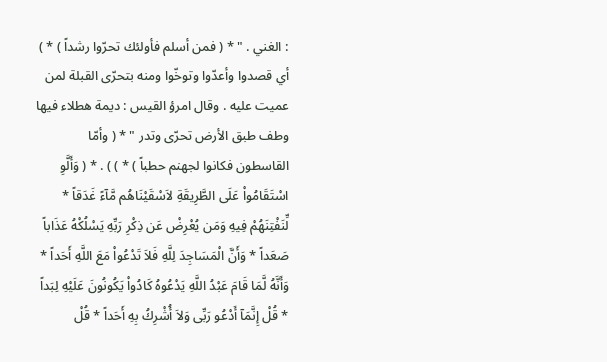: الغني . " * ( فمن أسلم فأولئك تحرّوا رشداً ) * ) أي قصدوا وأعدّوا وتوخّوا ومنه بتحرّى القبلة لمن عميت عليه . وقال امرؤ القيس : ديمة هطلاء فيها وطف طبق الأرض تحرّى وتدر " * ( وأمّا القاسطون فكانوا لجهنم حطباً ) * ) ) . * ( وَأَلَّوِ اسْتَقَامُواْ عَلَى الطَّرِيقَةِ لاَسْقَيْنَاهُم مَّآءً غَدَقاً * لِّنَفْتِنَهُمْ فِيهِ وَمَن يُعْرِضْ عَن ذِكْرِ رَبِّهِ يَسْلُكْهُ عَذَاباً صَعَداً * وَأَنَّ الْمَسَاجِدَ لِلَّهِ فَلاَ تَدْعُواْ مَعَ اللَّهِ أَحَداً * وَأَنَّهُ لَّمَا قَامَ عَبْدُ اللَّهِ يَدْعُوهُ كَادُواْ يَكُونُونَ عَلَيْهِ لِبَداً * قُلْ إِنَّمَآ أَدْعُو رَبِّى وَلاَ أُشْرِكُ بِهِ أَحَداً * قُلْ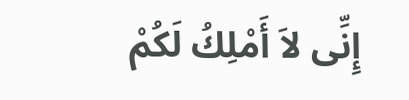إِنِّى لاَ أَمْلِكُ لَكُمْ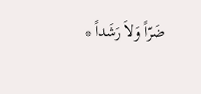ضَرّاً وَلاَ رَشَداً *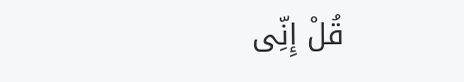قُلْ إِنِّى